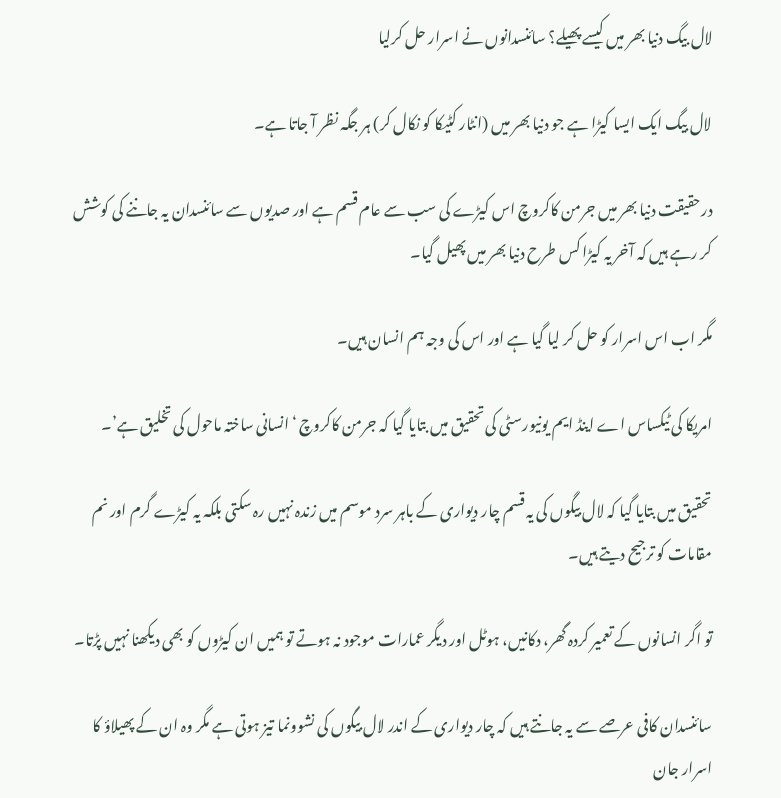لال بیگ دنیا بھر میں کیسے پھیلے؟ سائنسدانوں نے اسرار حل کرلیا

لال بیگ ایک ایسا کیڑا ہے جو دنیا بھر میں (انٹار کٹیکا کو نکال کر) ہر جگہ نظر آ جاتا ہے۔

درحقیقت دنیا بھر میں جرمن کاکروچ اس کیڑے کی سب سے عام قسم ہے اور صدیوں سے سائنسدان یہ جاننے کی کوشش کر رہے ہیں کہ آخر یہ کیڑا کس طرح دنیا بھر میں پھیل گیا۔

مگر اب اس اسرار کو حل کر لیا گیا ہے اور اس کی وجہ ہم انسان ہیں۔

امریکا کی ٹیکساس اے اینڈ ایم یونیورسٹی کی تحقیق میں بتایا گیا کہ جرمن کاکروچ ‘انسانی ساختہ ماحول کی تخلیق ہے’۔

تحقیق میں بتایا گیا کہ لال بیگوں کی یہ قسم چار دیواری کے باہر سرد موسم میں زندہ نہیں رہ سکتی بلکہ یہ کیڑے گرم اور نم مقامات کو ترجیح دیتے ہیں۔

تو اگر انسانوں کے تعمیر کردہ گھر، دکانیں، ہوٹل اور دیگر عمارات موجود نہ ہوتے تو ہمیں ان کیڑوں کو بھی دیکھنا نہیں پڑتا۔

سائنسدان کافی عرصے سے یہ جانتے ہیں کہ چار دیواری کے اندر لال بیگوں کی نشوونما تیز ہوتی ہے مگر وہ ان کے پھیلاؤ کا اسرار جان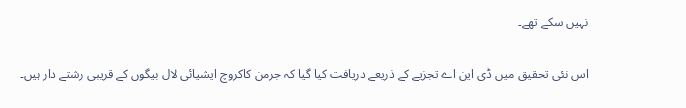نہیں سکے تھے۔

اس نئی تحقیق میں ڈی این اے تجزیے کے ذریعے دریافت کیا گیا کہ جرمن کاکروچ ایشیائی لال بیگوں کے قریبی رشتے دار ہیں۔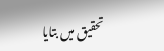تحقیق میں بتایا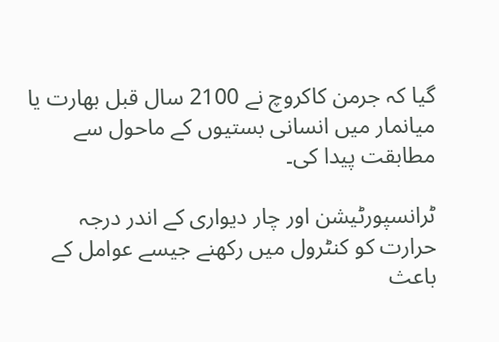گیا کہ جرمن کاکروچ نے 2100 سال قبل بھارت یا میانمار میں انسانی بستیوں کے ماحول سے مطابقت پیدا کی۔

ٹرانسپورٹیشن اور چار دیواری کے اندر درجہ حرارت کو کنٹرول میں رکھنے جیسے عوامل کے باعث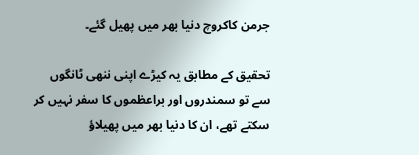جرمن کاکروچ دنیا بھر میں پھیل گئے۔

تحقیق کے مطابق یہ کیڑے اپنی ننھی ٹانگوں سے تو سمندروں اور براعظموں کا سفر نہیں کر سکتے تھے، ان کا دنیا بھر میں پھیلاؤ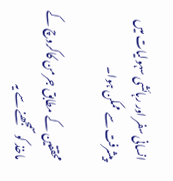انسانی سفر اور رہائشی سہولیات میں پیشرفت سے ممکن ہوا۔

محققین کے مطابق جرمن کاکروچ کے ماخذ کو سمجھنے سے یہ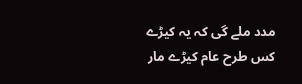مدد ملے گی کہ یہ کیڑے کس طرح عام کیڑے مار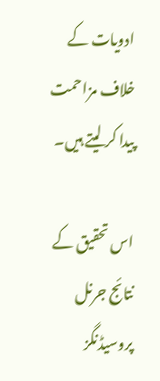ادویات کے خلاف مزاحمت پیدا کر لیتے ہیں۔

اس تحقیق کے نتائج جرنل پروسیڈنگز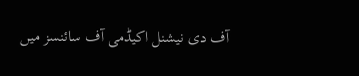آف دی نیشنل اکیڈمی آف سائنسز میں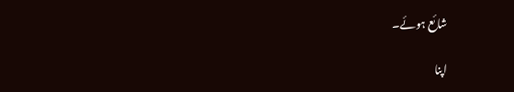شائع ہوئے۔

اپنا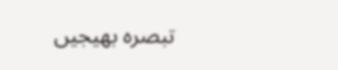تبصرہ بھیجیں